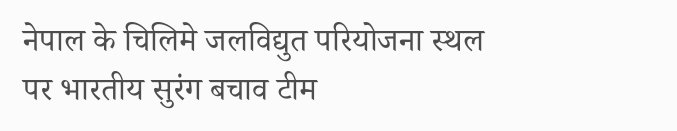नेपाल के चिलिमे जलविद्युत परियोजना स्थल पर भारतीय सुरंग बचाव टीम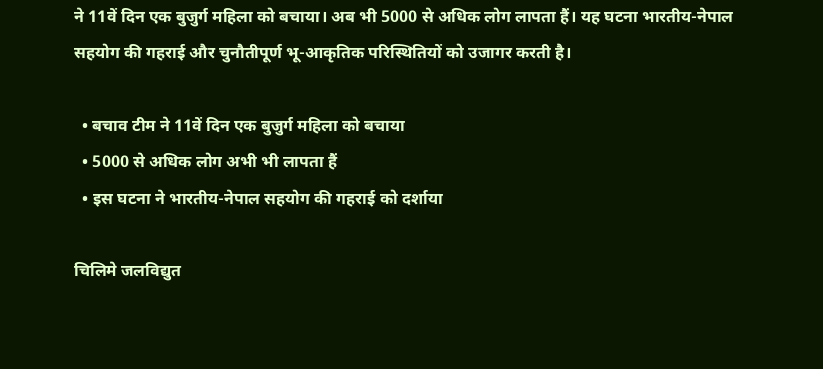ने 11वें दिन एक बुजुर्ग महिला को बचाया। अब भी 5000 से अधिक लोग लापता हैं। यह घटना भारतीय-नेपाल सहयोग की गहराई और चुनौतीपूर्ण भू-आकृतिक परिस्थितियों को उजागर करती है।

  • बचाव टीम ने 11वें दिन एक बुजुर्ग महिला को बचाया
  • 5000 से अधिक लोग अभी भी लापता हैं
  • इस घटना ने भारतीय-नेपाल सहयोग की गहराई को दर्शाया

चिलिमे जलविद्युत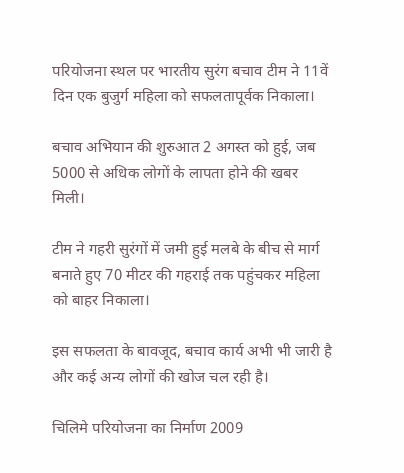परियोजना स्थल पर भारतीय सुरंग बचाव टीम ने 11वें दिन एक बुजुर्ग महिला को सफलतापूर्वक निकाला।

बचाव अभियान की शुरुआत 2 अगस्त को हुई, जब 5000 से अधिक लोगों के लापता होने की खबर मिली।

टीम ने गहरी सुरंगों में जमी हुई मलबे के बीच से मार्ग बनाते हुए 70 मीटर की गहराई तक पहुंचकर महिला को बाहर निकाला।

इस सफलता के बावजूद, बचाव कार्य अभी भी जारी है और कई अन्य लोगों की खोज चल रही है।

चिलिमे परियोजना का निर्माण 2009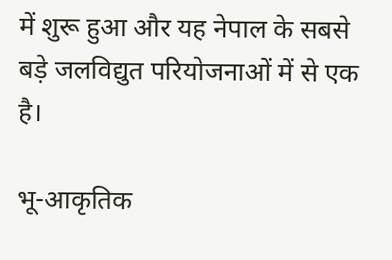में शुरू हुआ और यह नेपाल के सबसे बड़े जलविद्युत परियोजनाओं में से एक है।

भू-आकृतिक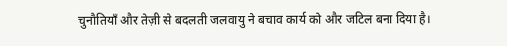चुनौतियाँ और तेज़ी से बदलती जलवायु ने बचाव कार्य को और जटिल बना दिया है।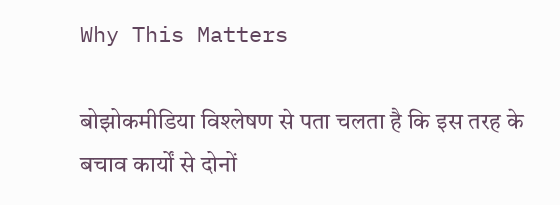Why This Matters

बोझोकमीडिया विश्लेषण से पता चलता है कि इस तरह के बचाव कार्यों से दोनों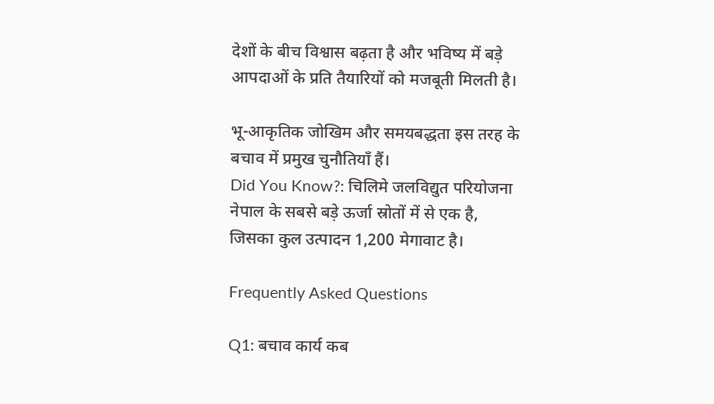देशों के बीच विश्वास बढ़ता है और भविष्य में बड़े आपदाओं के प्रति तैयारियों को मजबूती मिलती है।

भू-आकृतिक जोखिम और समयबद्धता इस तरह के बचाव में प्रमुख चुनौतियाँ हैं।
Did You Know?: चिलिमे जलविद्युत परियोजना नेपाल के सबसे बड़े ऊर्जा स्रोतों में से एक है, जिसका कुल उत्पादन 1,200 मेगावाट है।

Frequently Asked Questions

Q1: बचाव कार्य कब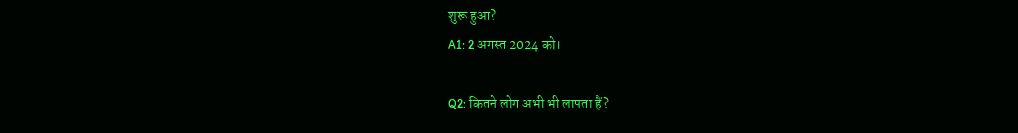शुरू हुआ?
A1: 2 अगस्त 2024 को।

Q2: कितने लोग अभी भी लापता हैं?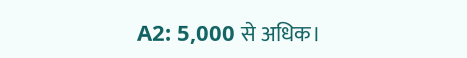A2: 5,000 से अधिक।